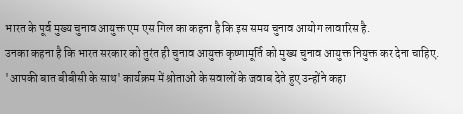भारत के पूर्व मुख्य चुनाव आयुक्त एम एस गिल का कहना है कि इस समय चुनाव आयोग लावारिस है.
उनका कहना है कि भारत सरकार को तुरंत ही चुनाव आयुक्त कृष्णामूर्ति को मुख्य चुनाव आयुक्त नियुक्त कर देना चाहिए.
'आपकी बात बीबीसी के साथ' कार्यक्रम में श्रोताओं के सवालों के जवाब देते हुए उन्होंने कहा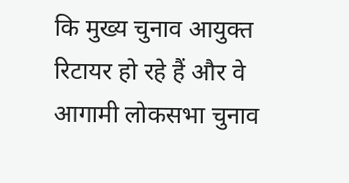कि मुख्य चुनाव आयुक्त रिटायर हो रहे हैं और वे आगामी लोकसभा चुनाव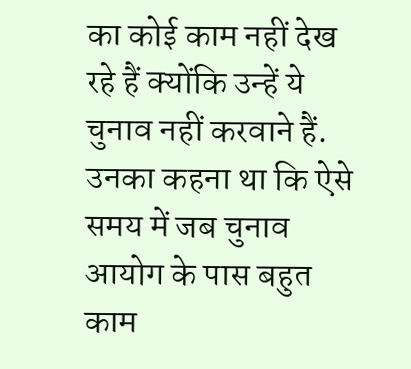का कोई काम नहीं देख रहे हैं क्योंकि उन्हें ये चुनाव नहीं करवाने हैं.
उनका कहना था कि ऐसे समय में जब चुनाव आयोग के पास बहुत काम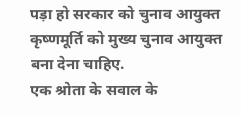पड़ा हो सरकार को चुनाव आयुक्त कृष्णमूर्ति को मुख्य चुनाव आयुक्त बना देना चाहिए.
एक श्रोता के सवाल के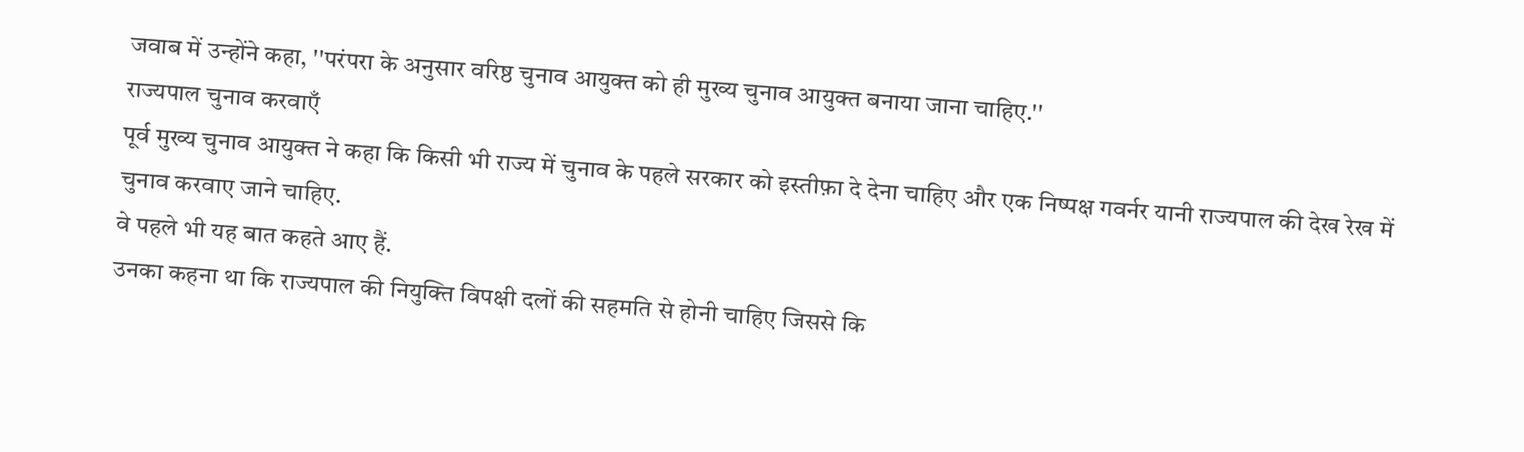जवाब में उन्होंने कहा, ''परंपरा के अनुसार वरिष्ठ चुनाव आयुक्त को ही मुख्य चुनाव आयुक्त बनाया जाना चाहिए.''
राज्यपाल चुनाव करवाएँ
पूर्व मुख्य चुनाव आयुक्त ने कहा कि किसी भी राज्य में चुनाव के पहले सरकार को इस्तीफ़ा दे देना चाहिए और एक निष्पक्ष गवर्नर यानी राज्यपाल की देख रेख में चुनाव करवाए जाने चाहिए.
वे पहले भी यह बात कहते आए हैं.
उनका कहना था कि राज्यपाल की नियुक्ति विपक्षी दलों की सहमति से होनी चाहिए जिससे कि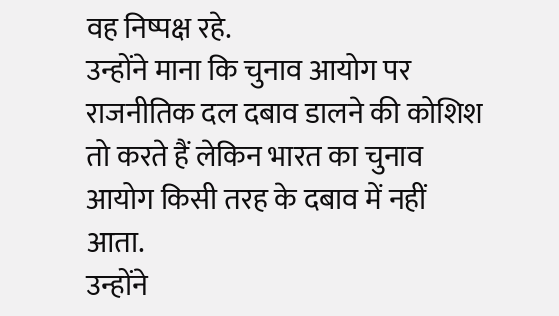वह निष्पक्ष रहे.
उन्होंने माना कि चुनाव आयोग पर राजनीतिक दल दबाव डालने की कोशिश तो करते हैं लेकिन भारत का चुनाव आयोग किसी तरह के दबाव में नहीं आता.
उन्होंने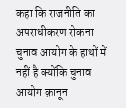कहा कि राजनीति का अपराधीकरण रोकना चुनाव आयोग के हाथों में नहीं है क्योंकि चुनाव आयोग क़ानून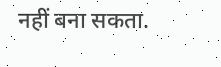नहीं बना सकता.